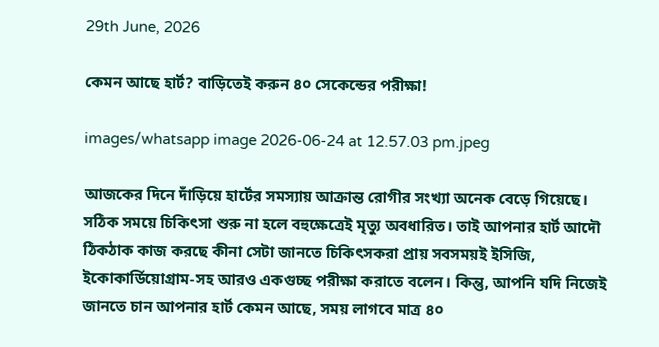29th June, 2026

কেমন আছে হার্ট? বাড়িতেই করুন ৪০ সেকেন্ডের পরীক্ষা!

images/whatsapp image 2026-06-24 at 12.57.03 pm.jpeg

আজকের দিনে দাঁড়িয়ে হার্টের সমস্যায় আক্রান্ত রোগীর সংখ্যা অনেক বেড়ে গিয়েছে। সঠিক সময়ে চিকিৎসা শুরু না হলে বহুক্ষেত্রেই মৃত্যু অবধারিত। তাই আপনার হার্ট আদৌ ঠিকঠাক কাজ করছে কীনা সেটা জানতে চিকিৎসকরা প্রায় সবসময়ই ইসিজি, ইকোকার্ডিয়োগ্রাম-সহ আরও একগুচ্ছ পরীক্ষা করাতে বলেন। কিন্তু, আপনি যদি নিজেই জানতে চান আপনার হার্ট কেমন আছে, সময় লাগবে মাত্র ৪০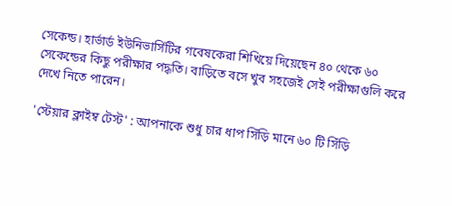সেকেন্ড। হার্ভার্ড ইউনিভার্সিটির গবেষকেরা শিখিয়ে দিয়েছেন ৪০ থেকে ৬০ সেকেন্ডের কিছু পরীক্ষার পদ্ধতি। বাড়িতে বসে খুব সহজেই সেই পরীক্ষাগুলি করে দেখে নিতে পারেন।

'স্টেয়ার ক্লাইম্ব টেস্ট' : আপনাকে শুধু চার ধাপ সিঁড়ি মানে ৬০ টি সিঁড়ি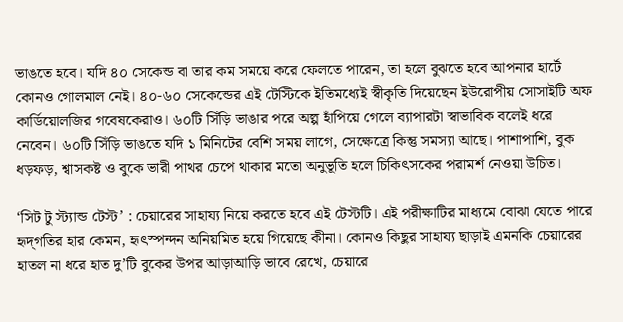ভাঙতে হবে। যদি ৪০ সেকেন্ড বা তার কম সময়ে করে ফেলতে পারেন, তা হলে বুঝতে হবে আপনার হার্টে কোনও গোলমাল নেই। ৪০-৬০ সেকেন্ডের এই টেস্টিকে ইতিমধ্যেই স্বীকৃতি দিয়েছেন ইউরোপীয় সোসাইটি অফ কার্ডিয়োলজির গবেষকেরাও। ৬০টি সিঁড়ি ভাঙার পরে অল্প হাঁপিয়ে গেলে ব্যাপারটা স্বাভাবিক বলেই ধরে নেবেন। ৬০টি সিঁড়ি ভাঙতে যদি ১ মিনিটের বেশি সময় লাগে, সেক্ষেত্রে কিন্তু সমস্যা আছে। পাশাপাশি, বুক ধড়ফড়, শ্বাসকষ্ট ও বুকে ভারী পাথর চেপে থাকার মতো অনুভূতি হলে চিকিৎসকের পরামর্শ নেওয়া উচিত।

‘সিট টু স্ট্যান্ড টেস্ট’ : চেয়ারের সাহায্য নিয়ে করতে হবে এই টেস্টটি। এই পরীক্ষাটির মাধ্যমে বোঝা যেতে পারে হৃদ‌্‌গতির হার কেমন, হৃৎস্পন্দন অনিয়মিত হয়ে গিয়েছে কীনা। কোনও কিছুর সাহায্য ছাড়াই এমনকি চেয়ারের হাতল না ধরে হাত দু’টি বুকের উপর আড়াআড়ি ভাবে রেখে, চেয়ারে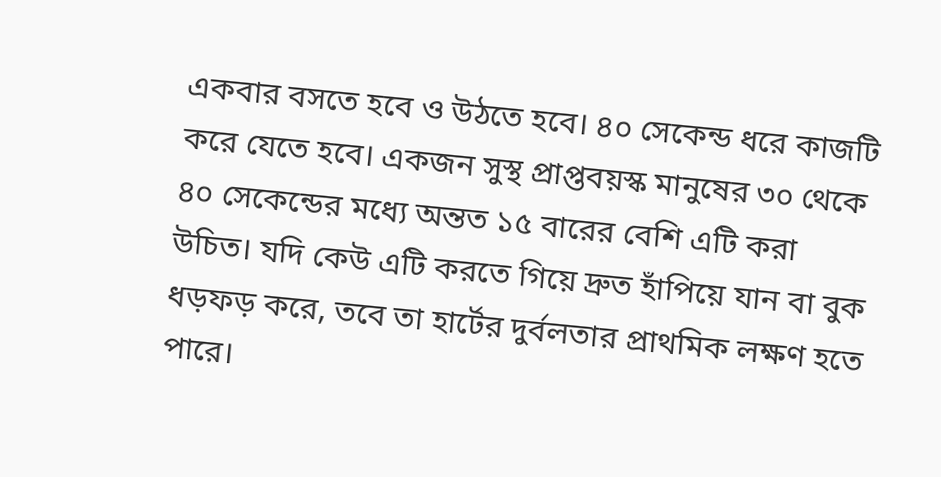একবার বসতে হবে ও উঠতে হবে। ৪০ সেকেন্ড ধরে কাজটি করে যেতে হবে। একজন সুস্থ প্রাপ্তবয়স্ক মানুষের ৩০ থেকে ৪০ সেকেন্ডের মধ্যে অন্তত ১৫ বারের বেশি এটি করা উচিত। যদি কেউ এটি করতে গিয়ে দ্রুত হাঁপিয়ে যান বা বুক ধড়ফড় করে, তবে তা হার্টের দুর্বলতার প্রাথমিক লক্ষণ হতে পারে।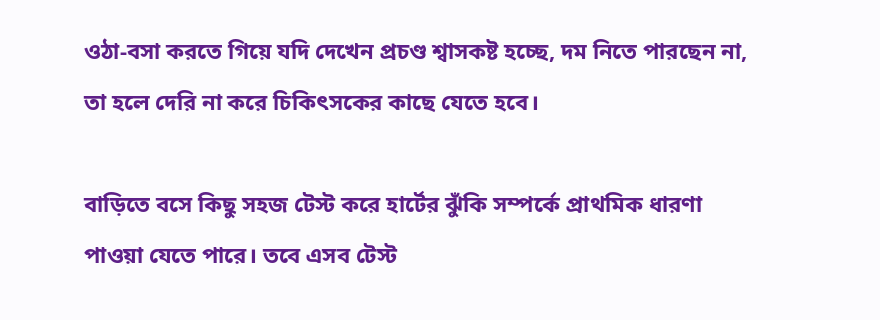ওঠা-বসা করতে গিয়ে যদি দেখেন প্রচণ্ড শ্বাসকষ্ট হচ্ছে, দম নিতে পারছেন না, তা হলে দেরি না করে চিকিৎসকের কাছে যেতে হবে।

বাড়িতে বসে কিছু সহজ টেস্ট করে হার্টের ঝুঁকি সম্পর্কে প্রাথমিক ধারণা পাওয়া যেতে পারে। তবে এসব টেস্ট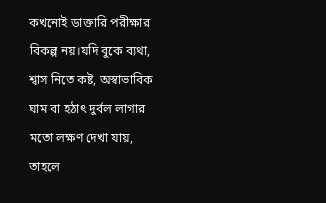কখনোই ডাক্তারি পরীক্ষার বিকল্প নয়।যদি বুকে ব্যথা, শ্বাস নিতে কষ্ট, অস্বাভাবিক ঘাম বা হঠাৎ দুর্বল লাগার মতো লক্ষণ দেখা যায়, তাহলে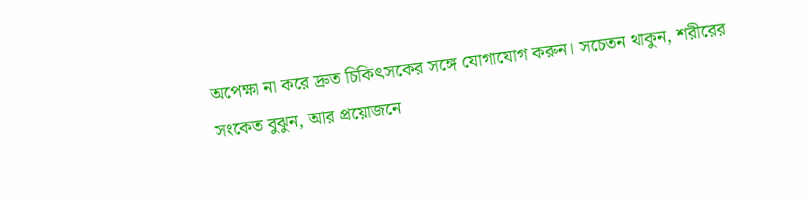অপেক্ষা না করে দ্রুত চিকিৎসকের সঙ্গে যোগাযোগ করুন। সচেতন থাকুন, শরীরের সংকেত বুঝুন, আর প্রয়োজনে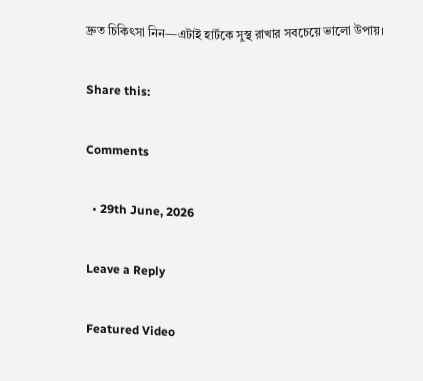দ্রুত চিকিৎসা নিন—এটাই হার্টকে সুস্থ রাখার সবচেয়ে ভালো উপায়।

Share this:

Comments

  • 29th June, 2026

Leave a Reply

Featured Video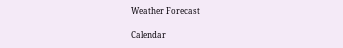Weather Forecast

Calendar